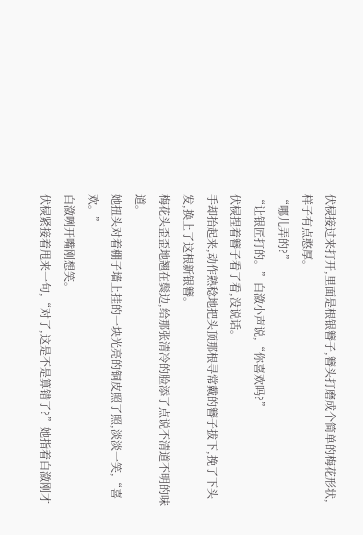伏棂接过来打开,里面是根银簪子,簪头打磨成个简单的梅花形状,样子有点憨厚。
“哪儿弄的?”
“让银匠打的。”白潋小声说,“你喜欢吗?”
伏棂捏着簪子看了看,没说话。
手却抬起来,动作熟稔地把头顶那根寻常戴的簪子拔下,挽了下头发,换上了这根新银簪。
梅花头歪歪地翘在鬓边,给那张清冷的脸添了点说不清道不明的味道。
她扭头对着棚子墙上挂的一块光亮的铜皮照了照,淡淡一笑,“喜欢。”
白潋咧开嘴刚想笑。
伏棂紧接着甩来一句,“对了,这是不是算错了?”她指着白潋刚才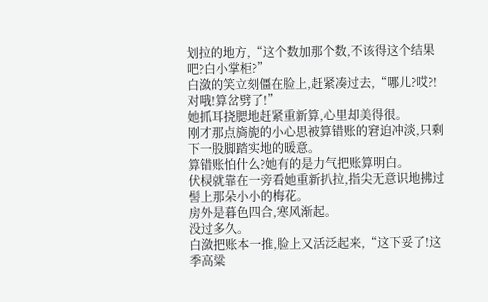划拉的地方,“这个数加那个数,不该得这个结果吧?白小掌柜?”
白潋的笑立刻僵在脸上,赶紧凑过去,“哪儿?哎?!对哦!算岔劈了!”
她抓耳挠腮地赶紧重新算,心里却美得很。
刚才那点旖旎的小心思被算错账的窘迫冲淡,只剩下一股脚踏实地的暖意。
算错账怕什么?她有的是力气把账算明白。
伏棂就靠在一旁看她重新扒拉,指尖无意识地拂过髻上那朵小小的梅花。
房外是暮色四合,寒风渐起。
没过多久。
白潋把账本一推,脸上又活泛起来,“这下妥了!这季高粱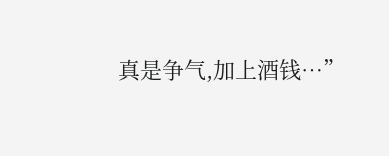真是争气,加上酒钱…”